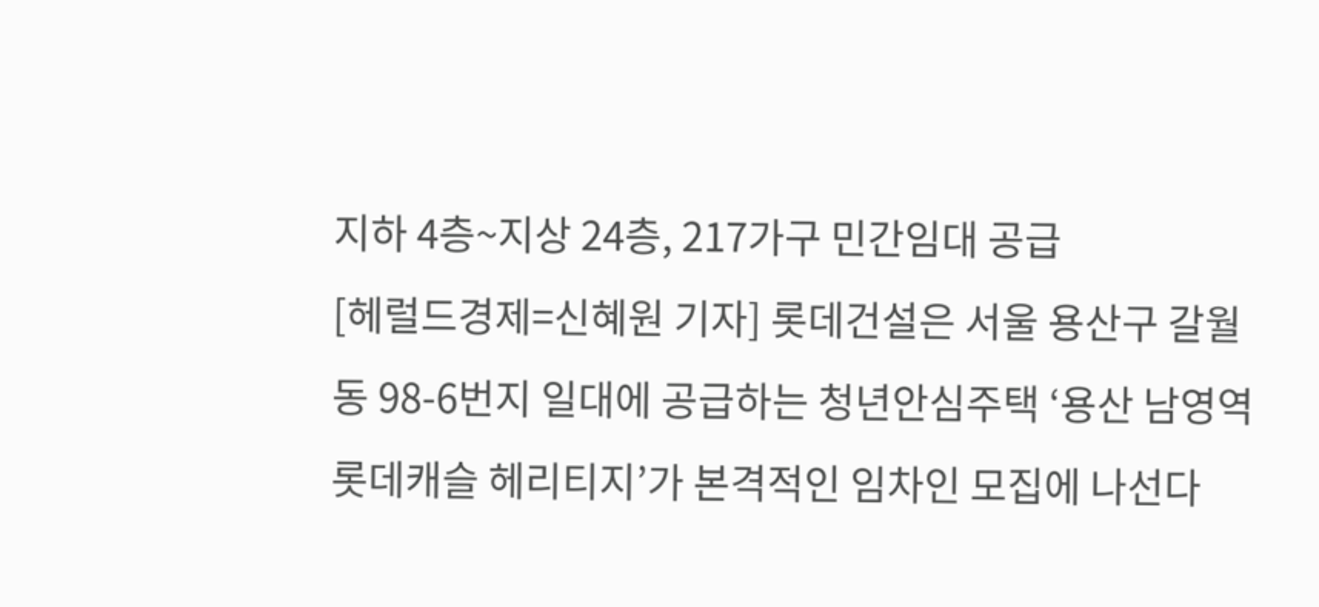지하 4층~지상 24층, 217가구 민간임대 공급
[헤럴드경제=신혜원 기자] 롯데건설은 서울 용산구 갈월동 98-6번지 일대에 공급하는 청년안심주택 ‘용산 남영역 롯데캐슬 헤리티지’가 본격적인 임차인 모집에 나선다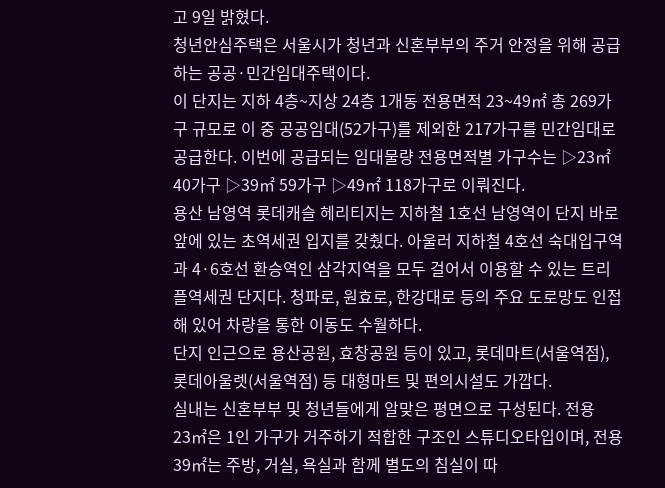고 9일 밝혔다.
청년안심주택은 서울시가 청년과 신혼부부의 주거 안정을 위해 공급하는 공공·민간임대주택이다.
이 단지는 지하 4층~지상 24층 1개동 전용면적 23~49㎡ 총 269가구 규모로 이 중 공공임대(52가구)를 제외한 217가구를 민간임대로 공급한다. 이번에 공급되는 임대물량 전용면적별 가구수는 ▷23㎡ 40가구 ▷39㎡ 59가구 ▷49㎡ 118가구로 이뤄진다.
용산 남영역 롯데캐슬 헤리티지는 지하철 1호선 남영역이 단지 바로 앞에 있는 초역세권 입지를 갖췄다. 아울러 지하철 4호선 숙대입구역과 4·6호선 환승역인 삼각지역을 모두 걸어서 이용할 수 있는 트리플역세권 단지다. 청파로, 원효로, 한강대로 등의 주요 도로망도 인접해 있어 차량을 통한 이동도 수월하다.
단지 인근으로 용산공원, 효창공원 등이 있고, 롯데마트(서울역점), 롯데아울렛(서울역점) 등 대형마트 및 편의시설도 가깝다.
실내는 신혼부부 및 청년들에게 알맞은 평면으로 구성된다. 전용 23㎡은 1인 가구가 거주하기 적합한 구조인 스튜디오타입이며, 전용 39㎡는 주방, 거실, 욕실과 함께 별도의 침실이 따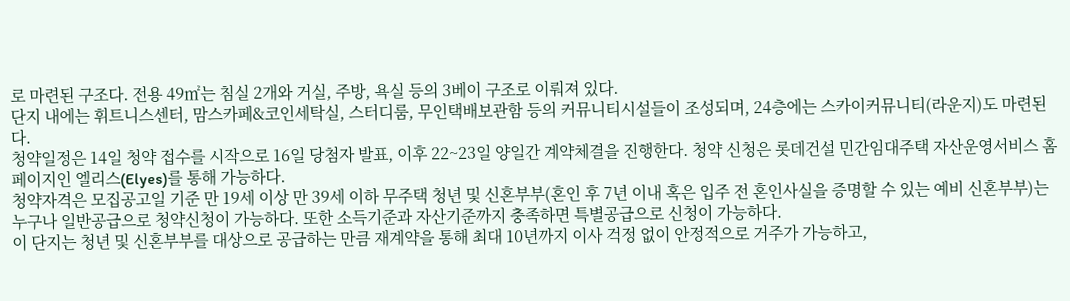로 마련된 구조다. 전용 49㎡는 침실 2개와 거실, 주방, 욕실 등의 3베이 구조로 이뤄져 있다.
단지 내에는 휘트니스센터, 맘스카페&코인세탁실, 스터디룸, 무인택배보관함 등의 커뮤니티시설들이 조성되며, 24층에는 스카이커뮤니티(라운지)도 마련된다.
청약일정은 14일 청약 접수를 시작으로 16일 당첨자 발표, 이후 22~23일 양일간 계약체결을 진행한다. 청약 신청은 롯데건설 민간임대주택 자산운영서비스 홈페이지인 엘리스(Elyes)를 통해 가능하다.
청약자격은 모집공고일 기준 만 19세 이상 만 39세 이하 무주택 청년 및 신혼부부(혼인 후 7년 이내 혹은 입주 전 혼인사실을 증명할 수 있는 예비 신혼부부)는 누구나 일반공급으로 청약신청이 가능하다. 또한 소득기준과 자산기준까지 충족하면 특별공급으로 신청이 가능하다.
이 단지는 청년 및 신혼부부를 대상으로 공급하는 만큼 재계약을 통해 최대 10년까지 이사 걱정 없이 안정적으로 거주가 가능하고,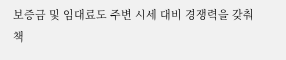보증금 및 임대료도 주변 시세 대비 경쟁력을 갖춰 책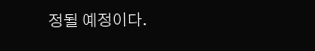정될 예정이다.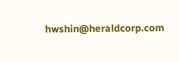hwshin@heraldcorp.com